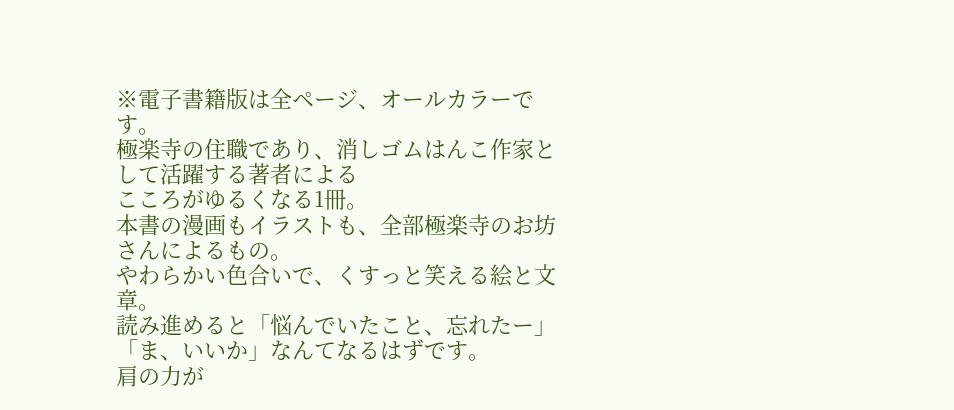※電子書籍版は全ページ、オールカラーです。
極楽寺の住職であり、消しゴムはんこ作家として活躍する著者による
こころがゆるくなる1冊。
本書の漫画もイラストも、全部極楽寺のお坊さんによるもの。
やわらかい色合いで、くすっと笑える絵と文章。
読み進めると「悩んでいたこと、忘れたー」「ま、いいか」なんてなるはずです。
肩の力が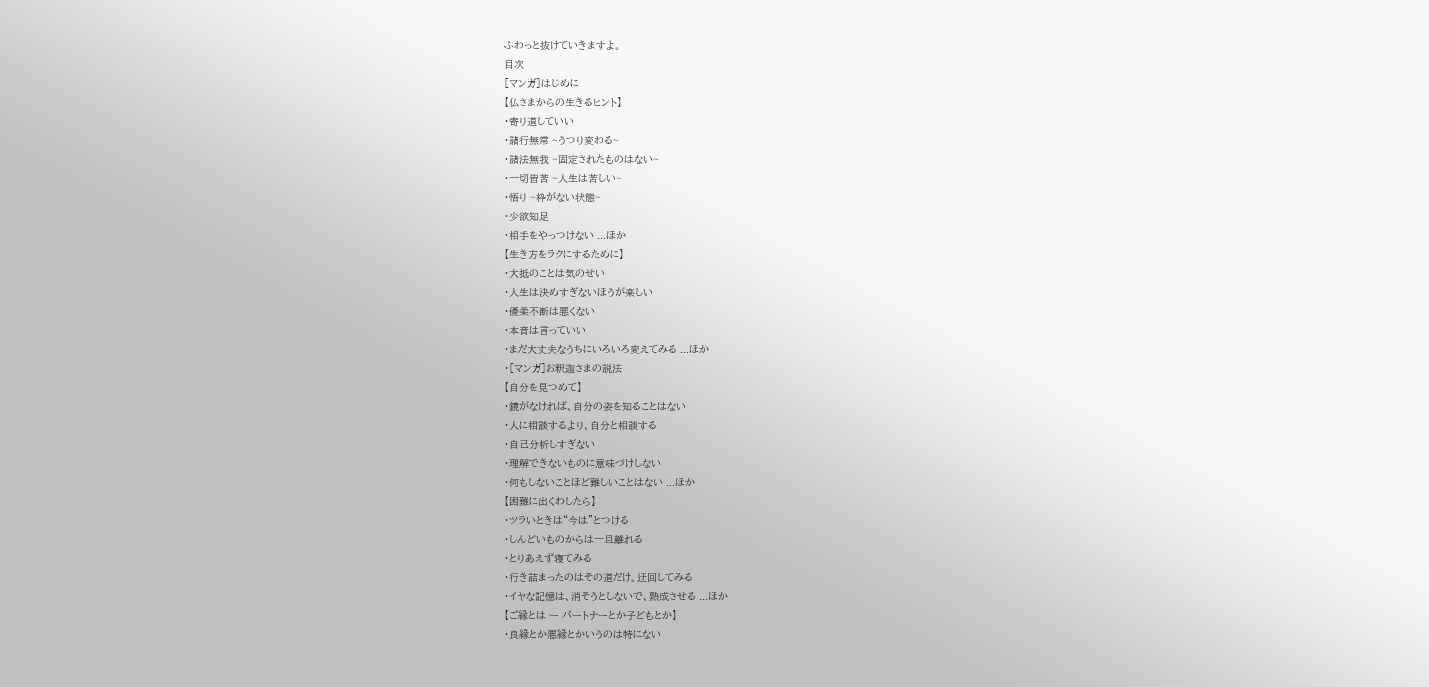ふわっと抜けていきますよ。
目次
[マンガ]はじめに
【仏さまからの生きるヒント】
・寄り道していい
・諸行無常 ~うつり変わる~
・諸法無我 ~固定されたものはない~
・一切皆苦 ~人生は苦しい~
・悟り ~枠がない状態~
・少欲知足
・相手をやっつけない ...ほか
【生き方をラクにするために】
・大抵のことは気のせい
・人生は決めすぎないほうが楽しい
・優柔不断は悪くない
・本音は言っていい
・まだ大丈夫なうちにいろいろ変えてみる ...ほか
・[マンガ]お釈迦さまの説法
【自分を見つめて】
・鏡がなければ、自分の姿を知ることはない
・人に相談するより、自分と相談する
・自己分析しすぎない
・理解できないものに意味づけしない
・何もしないことほど難しいことはない ...ほか
【困難に出くわしたら】
・ツラいときは“今は”とつける
・しんどいものからは一旦離れる
・とりあえず寝てみる
・行き詰まったのはその道だけ。迂回してみる
・イヤな記憶は、消そうとしないで、熟成させる ...ほか
【ご縁とは ー パートナーとか子どもとか】
・良縁とか悪縁とかいうのは特にない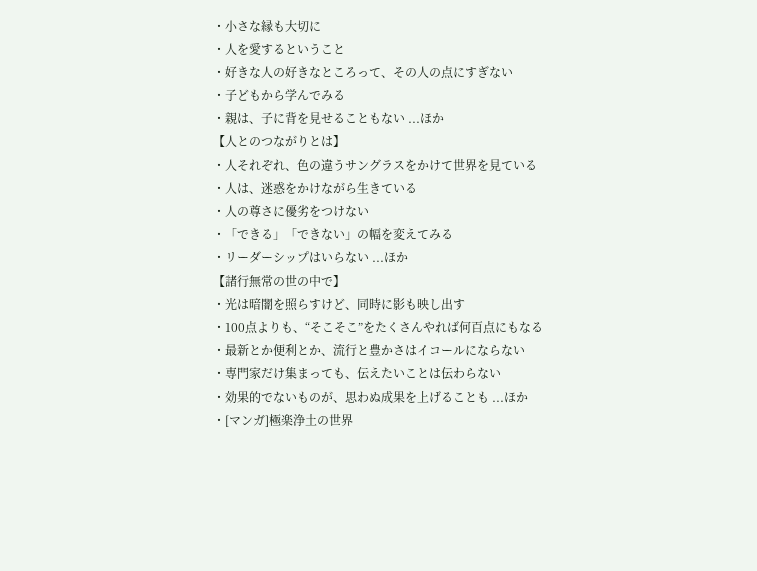・小さな縁も大切に
・人を愛するということ
・好きな人の好きなところって、その人の点にすぎない
・子どもから学んでみる
・親は、子に背を見せることもない ...ほか
【人とのつながりとは】
・人それぞれ、色の違うサングラスをかけて世界を見ている
・人は、迷惑をかけながら生きている
・人の尊さに優劣をつけない
・「できる」「できない」の幅を変えてみる
・リーダーシップはいらない ...ほか
【諸行無常の世の中で】
・光は暗闇を照らすけど、同時に影も映し出す
・100点よりも、“そこそこ”をたくさんやれば何百点にもなる
・最新とか便利とか、流行と豊かさはイコールにならない
・専門家だけ集まっても、伝えたいことは伝わらない
・効果的でないものが、思わぬ成果を上げることも ...ほか
・[マンガ]極楽浄土の世界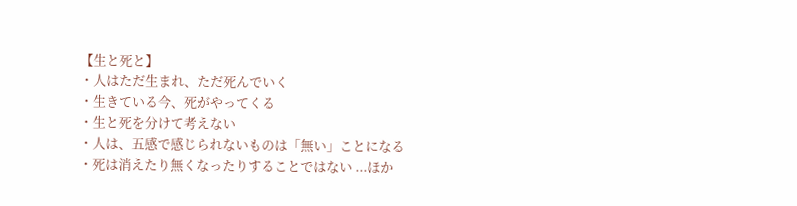【生と死と】
・人はただ生まれ、ただ死んでいく
・生きている今、死がやってくる
・生と死を分けて考えない
・人は、五感で感じられないものは「無い」ことになる
・死は消えたり無くなったりすることではない ...ほか